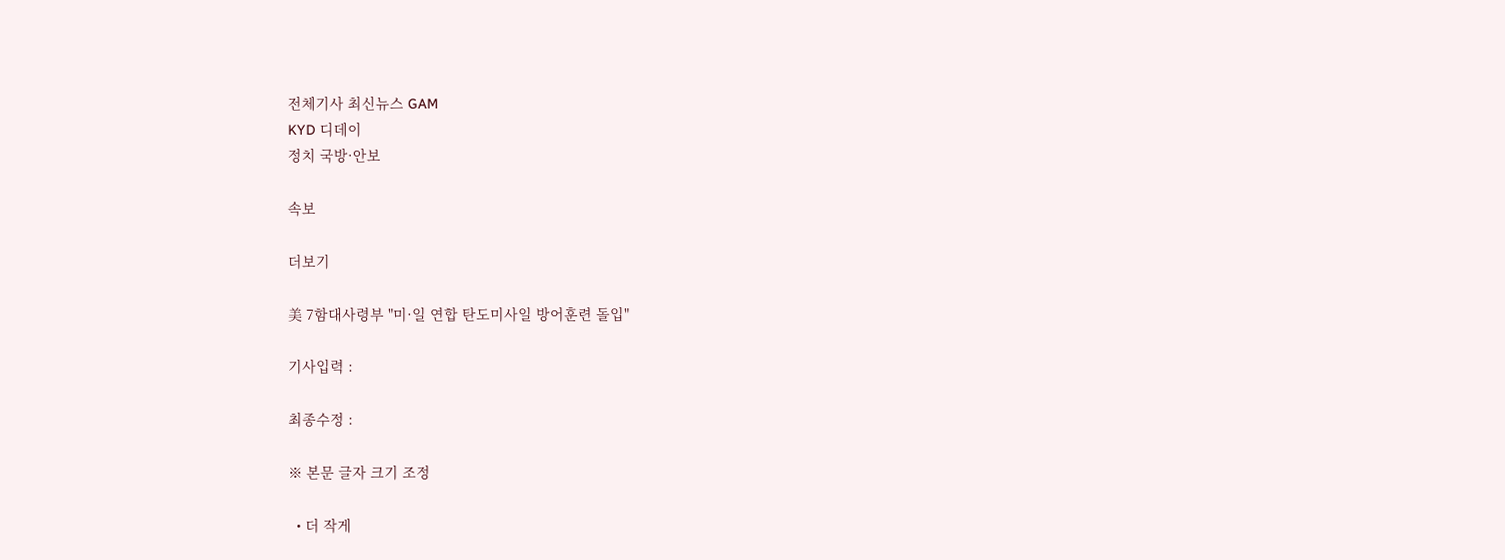전체기사 최신뉴스 GAM
KYD 디데이
정치 국방·안보

속보

더보기

美 7함대사령부 "미·일 연합 탄도미사일 방어훈련 돌입"

기사입력 :

최종수정 :

※ 본문 글자 크기 조정

  • 더 작게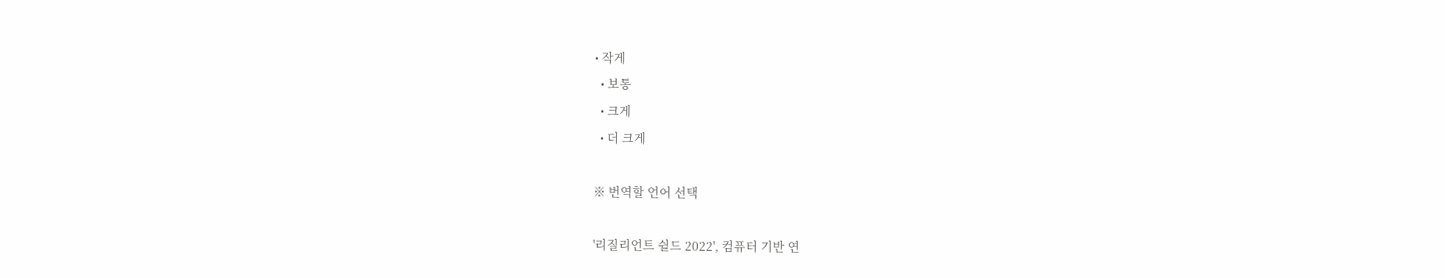• 작게
  • 보통
  • 크게
  • 더 크게

※ 번역할 언어 선택

'리질리언트 쉴드 2022', 컴퓨터 기반 연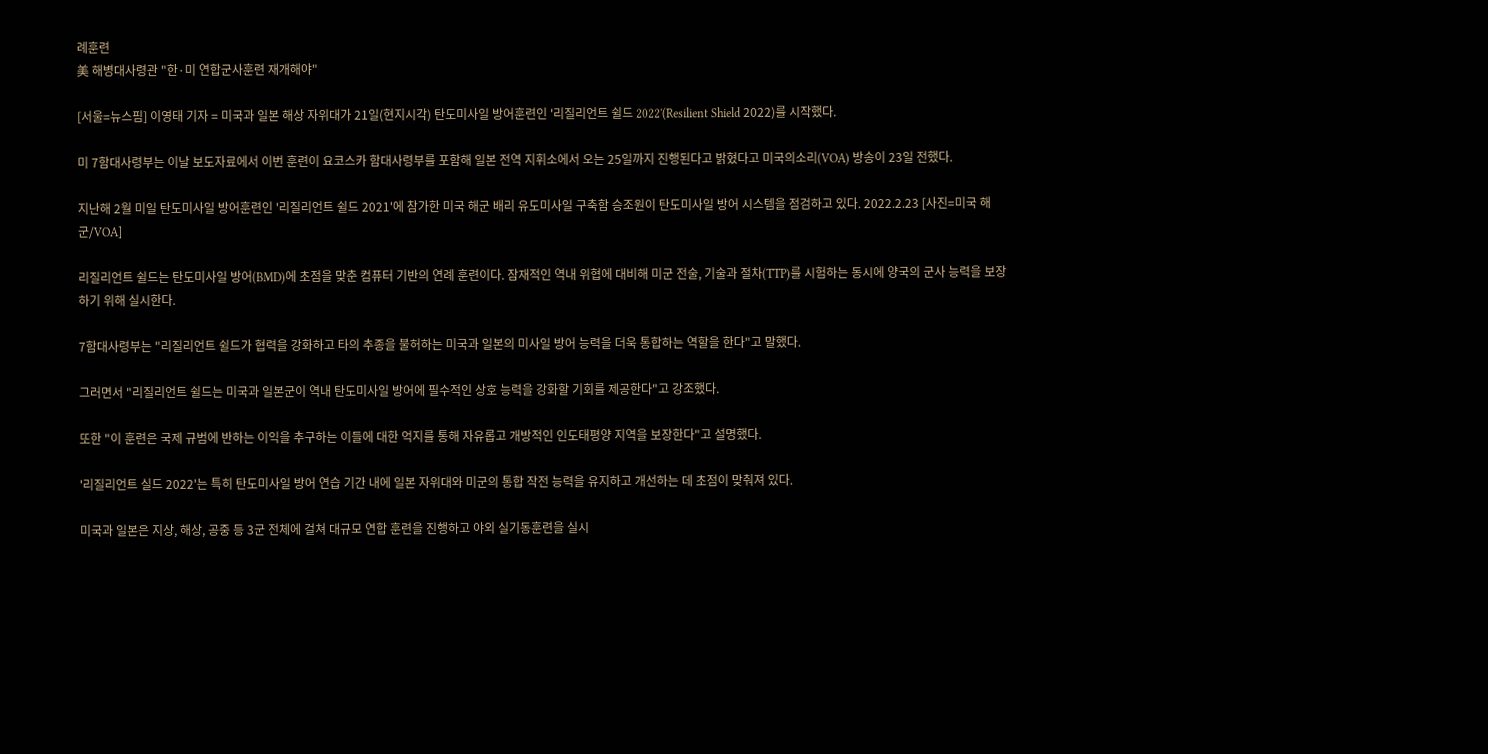례훈련
美 해병대사령관 "한·미 연합군사훈련 재개해야"

[서울=뉴스핌] 이영태 기자 = 미국과 일본 해상 자위대가 21일(현지시각) 탄도미사일 방어훈련인 '리질리언트 쉴드 2022'(Resilient Shield 2022)를 시작했다.

미 7함대사령부는 이날 보도자료에서 이번 훈련이 요코스카 함대사령부를 포함해 일본 전역 지휘소에서 오는 25일까지 진행된다고 밝혔다고 미국의소리(VOA) 방송이 23일 전했다.

지난해 2월 미일 탄도미사일 방어훈련인 '리질리언트 쉴드 2021'에 참가한 미국 해군 배리 유도미사일 구축함 승조원이 탄도미사일 방어 시스템을 점검하고 있다. 2022.2.23 [사진=미국 해군/VOA]

리질리언트 쉴드는 탄도미사일 방어(BMD)에 초점을 맞춘 컴퓨터 기반의 연례 훈련이다. 잠재적인 역내 위협에 대비해 미군 전술, 기술과 절차(TTP)를 시험하는 동시에 양국의 군사 능력을 보장하기 위해 실시한다.

7함대사령부는 "리질리언트 쉴드가 협력을 강화하고 타의 추종을 불허하는 미국과 일본의 미사일 방어 능력을 더욱 통합하는 역할을 한다"고 말했다.

그러면서 "리질리언트 쉴드는 미국과 일본군이 역내 탄도미사일 방어에 필수적인 상호 능력을 강화할 기회를 제공한다"고 강조했다.

또한 "이 훈련은 국제 규범에 반하는 이익을 추구하는 이들에 대한 억지를 통해 자유롭고 개방적인 인도태평양 지역을 보장한다"고 설명했다.

'리질리언트 실드 2022'는 특히 탄도미사일 방어 연습 기간 내에 일본 자위대와 미군의 통합 작전 능력을 유지하고 개선하는 데 초점이 맞춰져 있다.

미국과 일본은 지상, 해상, 공중 등 3군 전체에 걸쳐 대규모 연합 훈련을 진행하고 야외 실기동훈련을 실시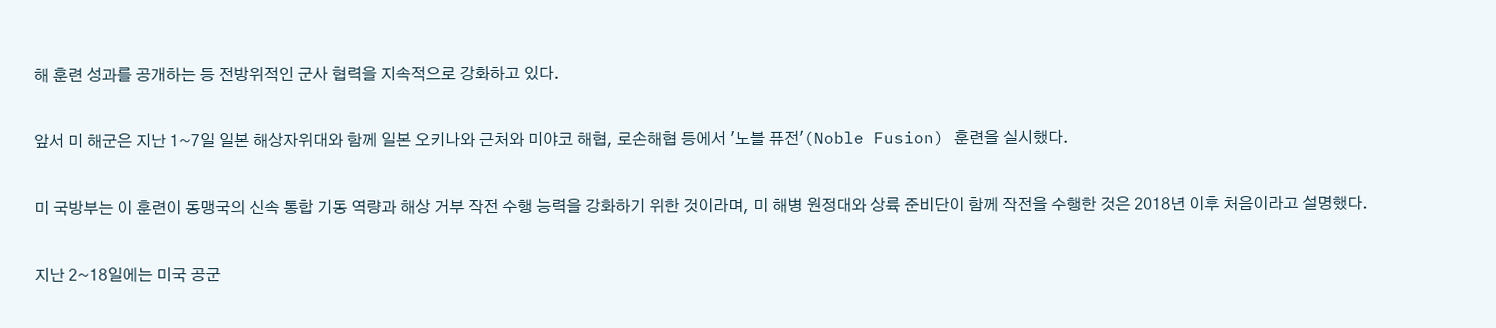해 훈련 성과를 공개하는 등 전방위적인 군사 협력을 지속적으로 강화하고 있다.

앞서 미 해군은 지난 1~7일 일본 해상자위대와 함께 일본 오키나와 근처와 미야코 해협, 로손해협 등에서 '노블 퓨전'(Noble Fusion) 훈련을 실시했다.

미 국방부는 이 훈련이 동맹국의 신속 통합 기동 역량과 해상 거부 작전 수행 능력을 강화하기 위한 것이라며, 미 해병 원정대와 상륙 준비단이 함께 작전을 수행한 것은 2018년 이후 처음이라고 설명했다.

지난 2~18일에는 미국 공군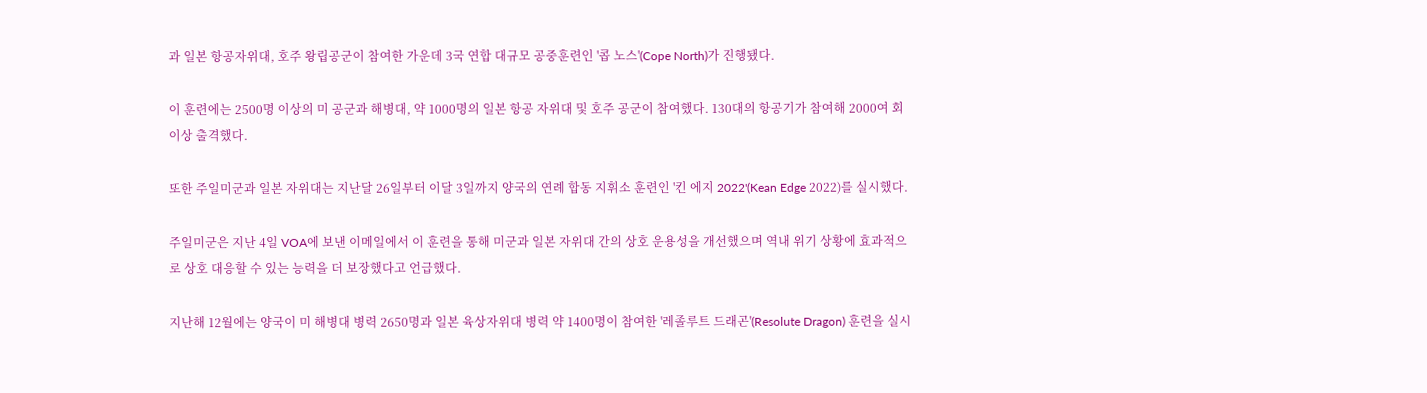과 일본 항공자위대, 호주 왕립공군이 참여한 가운데 3국 연합 대규모 공중훈련인 '콥 노스'(Cope North)가 진행됐다.

이 훈련에는 2500명 이상의 미 공군과 해병대, 약 1000명의 일본 항공 자위대 및 호주 공군이 참여했다. 130대의 항공기가 참여해 2000여 회 이상 출격했다.

또한 주일미군과 일본 자위대는 지난달 26일부터 이달 3일까지 양국의 연례 합동 지휘소 훈련인 '킨 에지 2022'(Kean Edge 2022)를 실시했다.

주일미군은 지난 4일 VOA에 보낸 이메일에서 이 훈련을 통해 미군과 일본 자위대 간의 상호 운용성을 개선했으며 역내 위기 상황에 효과적으로 상호 대응할 수 있는 능력을 더 보장했다고 언급했다.

지난해 12월에는 양국이 미 해병대 병력 2650명과 일본 육상자위대 병력 약 1400명이 참여한 '레졸루트 드래곤'(Resolute Dragon) 훈련을 실시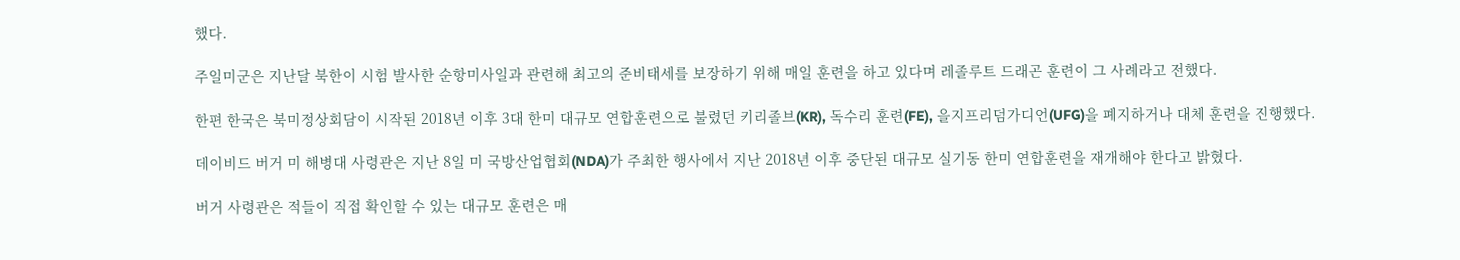했다.

주일미군은 지난달 북한이 시험 발사한 순항미사일과 관련해 최고의 준비태세를 보장하기 위해 매일 훈련을 하고 있다며 레졸루트 드래곤 훈련이 그 사례라고 전했다.

한편 한국은 북미정상회담이 시작된 2018년 이후 3대 한미 대규모 연합훈련으로 불렸던 키리졸브(KR), 독수리 훈련(FE), 을지프리덤가디언(UFG)을 폐지하거나 대체 훈련을 진행했다.

데이비드 버거 미 해병대 사령관은 지난 8일 미 국방산업협회(NDA)가 주최한 행사에서 지난 2018년 이후 중단된 대규모 실기동 한미 연합훈련을 재개해야 한다고 밝혔다.

버거 사령관은 적들이 직접 확인할 수 있는 대규모 훈련은 매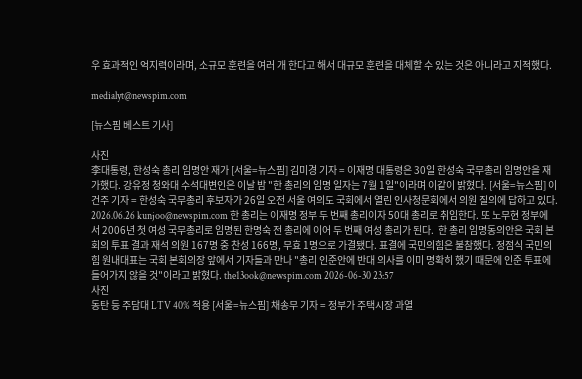우 효과적인 억지력이라며, 소규모 훈련을 여러 개 한다고 해서 대규모 훈련을 대체할 수 있는 것은 아니라고 지적했다.

medialyt@newspim.com

[뉴스핌 베스트 기사]

사진
李대통령, 한성숙 총리 임명안 재가 [서울=뉴스핌] 김미경 기자 = 이재명 대통령은 30일 한성숙 국무총리 임명안을 재가했다. 강유정 청와대 수석대변인은 이날 밤 "한 총리의 임명 일자는 7월 1일"이라며 이같이 밝혔다. [서울=뉴스핌] 이건주 기자 = 한성숙 국무총리 후보자가 26일 오전 서울 여의도 국회에서 열린 인사청문회에서 의원 질의에 답하고 있다. 2026.06.26 kunjoo@newspim.com 한 총리는 이재명 정부 두 번째 총리이자 50대 총리로 취임한다. 또 노무현 정부에서 2006년 첫 여성 국무총리로 임명된 한명숙 전 총리에 이어 두 번째 여성 총리가 된다.  한 총리 임명동의안은 국회 본회의 투표 결과 재석 의원 167명 중 찬성 166명, 무효 1명으로 가결됐다. 표결에 국민의힘은 불참했다. 정점식 국민의힘 원내대표는 국회 본회의장 앞에서 기자들과 만나 "총리 인준안에 반대 의사를 이미 명확히 했기 때문에 인준 투표에 들어가지 않을 것"이라고 밝혔다. the13ook@newspim.com 2026-06-30 23:57
사진
동탄 등 주담대 LTV 40% 적용 [서울=뉴스핌] 채송무 기자 = 정부가 주택시장 과열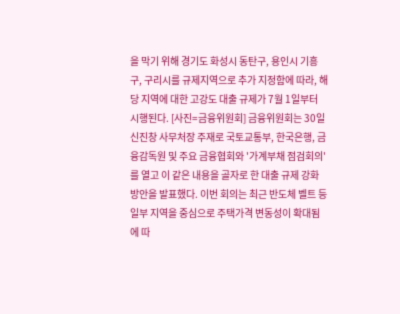을 막기 위해 경기도 화성시 동탄구, 용인시 기흥구, 구리시를 규제지역으로 추가 지정함에 따라, 해당 지역에 대한 고강도 대출 규제가 7월 1일부터 시행된다. [사진=금융위원회] 금융위원회는 30일 신진창 사무처장 주재로 국토교통부, 한국은행, 금융감독원 및 주요 금융협회와 '가계부채 점검회의'를 열고 이 같은 내용을 골자로 한 대출 규제 강화 방안을 발표했다. 이번 회의는 최근 반도체 벨트 등 일부 지역을 중심으로 주택가격 변동성이 확대됨에 따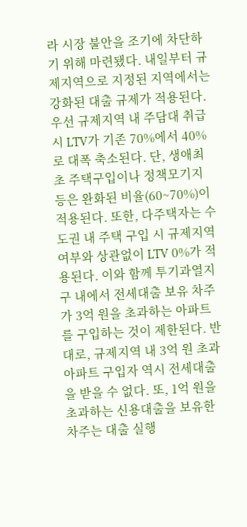라 시장 불안을 조기에 차단하기 위해 마련됐다. 내일부터 규제지역으로 지정된 지역에서는 강화된 대출 규제가 적용된다. 우선 규제지역 내 주담대 취급 시 LTV가 기존 70%에서 40%로 대폭 축소된다. 단, 생애최초 주택구입이나 정책모기지 등은 완화된 비율(60~70%)이 적용된다. 또한, 다주택자는 수도권 내 주택 구입 시 규제지역 여부와 상관없이 LTV 0%가 적용된다. 이와 함께 투기과열지구 내에서 전세대출 보유 차주가 3억 원을 초과하는 아파트를 구입하는 것이 제한된다. 반대로, 규제지역 내 3억 원 초과 아파트 구입자 역시 전세대출을 받을 수 없다. 또, 1억 원을 초과하는 신용대출을 보유한 차주는 대출 실행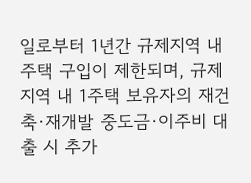일로부터 1년간 규제지역 내 주택 구입이 제한되며, 규제지역 내 1주택 보유자의 재건축·재개발 중도금·이주비 대출 시 추가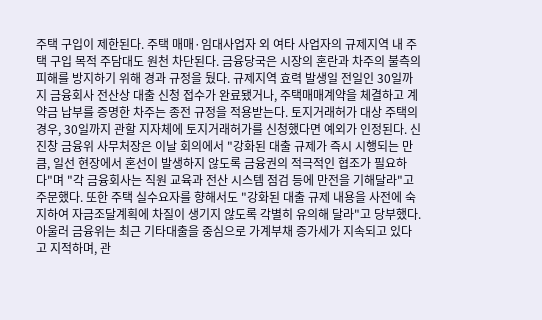주택 구입이 제한된다. 주택 매매·임대사업자 외 여타 사업자의 규제지역 내 주택 구입 목적 주담대도 원천 차단된다. 금융당국은 시장의 혼란과 차주의 불측의 피해를 방지하기 위해 경과 규정을 뒀다. 규제지역 효력 발생일 전일인 30일까지 금융회사 전산상 대출 신청 접수가 완료됐거나, 주택매매계약을 체결하고 계약금 납부를 증명한 차주는 종전 규정을 적용받는다. 토지거래허가 대상 주택의 경우, 30일까지 관할 지자체에 토지거래허가를 신청했다면 예외가 인정된다. 신진창 금융위 사무처장은 이날 회의에서 "강화된 대출 규제가 즉시 시행되는 만큼, 일선 현장에서 혼선이 발생하지 않도록 금융권의 적극적인 협조가 필요하다"며 "각 금융회사는 직원 교육과 전산 시스템 점검 등에 만전을 기해달라"고 주문했다. 또한 주택 실수요자를 향해서도 "강화된 대출 규제 내용을 사전에 숙지하여 자금조달계획에 차질이 생기지 않도록 각별히 유의해 달라"고 당부했다. 아울러 금융위는 최근 기타대출을 중심으로 가계부채 증가세가 지속되고 있다고 지적하며, 관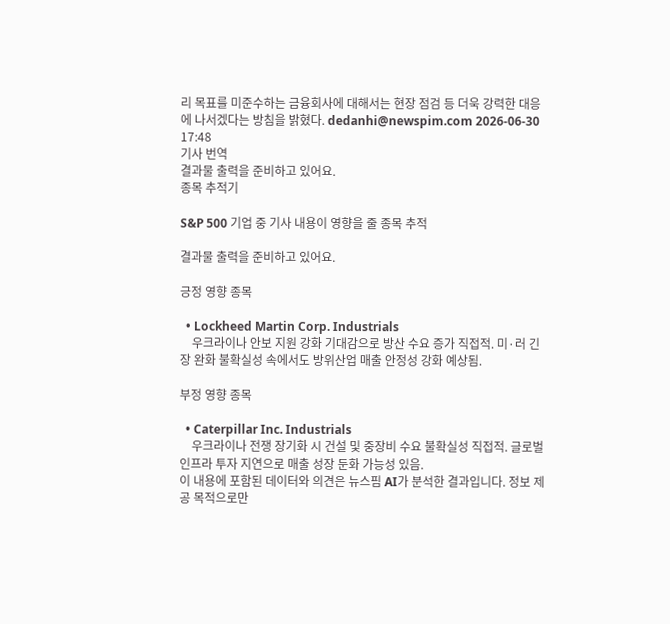리 목표를 미준수하는 금융회사에 대해서는 현장 점검 등 더욱 강력한 대응에 나서겠다는 방침을 밝혔다. dedanhi@newspim.com 2026-06-30 17:48
기사 번역
결과물 출력을 준비하고 있어요.
종목 추적기

S&P 500 기업 중 기사 내용이 영향을 줄 종목 추적

결과물 출력을 준비하고 있어요.

긍정 영향 종목

  • Lockheed Martin Corp. Industrials
    우크라이나 안보 지원 강화 기대감으로 방산 수요 증가 직접적. 미·러 긴장 완화 불확실성 속에서도 방위산업 매출 안정성 강화 예상됨.

부정 영향 종목

  • Caterpillar Inc. Industrials
    우크라이나 전쟁 장기화 시 건설 및 중장비 수요 불확실성 직접적. 글로벌 인프라 투자 지연으로 매출 성장 둔화 가능성 있음.
이 내용에 포함된 데이터와 의견은 뉴스핌 AI가 분석한 결과입니다. 정보 제공 목적으로만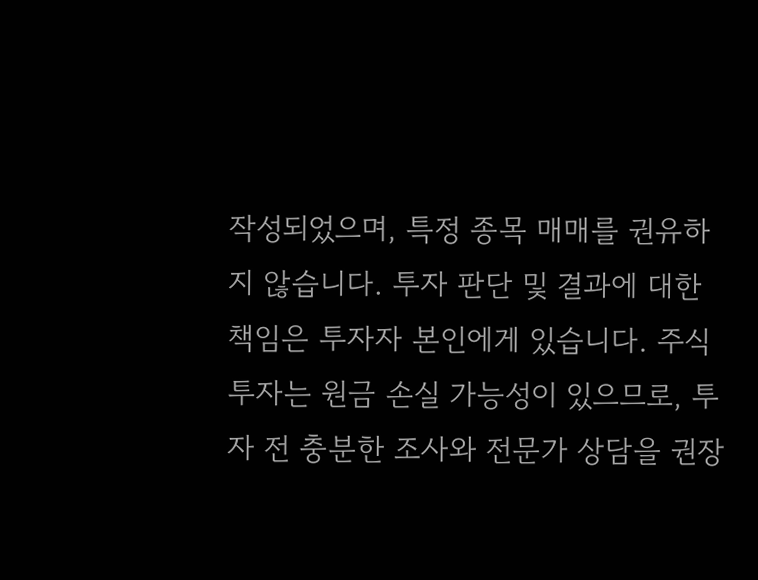작성되었으며, 특정 종목 매매를 권유하지 않습니다. 투자 판단 및 결과에 대한 책임은 투자자 본인에게 있습니다. 주식 투자는 원금 손실 가능성이 있으므로, 투자 전 충분한 조사와 전문가 상담을 권장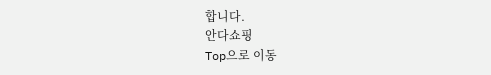합니다.
안다쇼핑
Top으로 이동